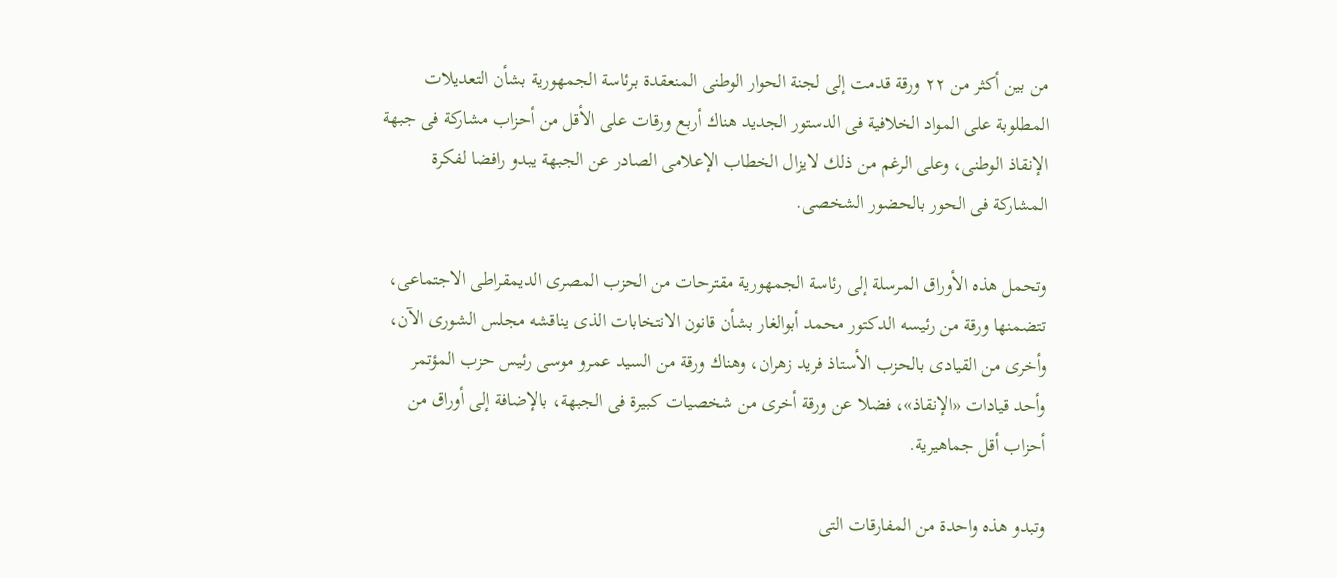من بين أكثر من ٢٢ ورقة قدمت إلى لجنة الحوار الوطنى المنعقدة برئاسة الجمهورية بشأن التعديلات المطلوبة على المواد الخلافية فى الدستور الجديد هناك أربع ورقات على الأقل من أحزاب مشاركة فى جبهة الإنقاذ الوطنى، وعلى الرغم من ذلك لايزال الخطاب الإعلامى الصادر عن الجبهة يبدو رافضا لفكرة المشاركة فى الحور بالحضور الشخصى.

وتحمل هذه الأوراق المرسلة إلى رئاسة الجمهورية مقترحات من الحزب المصرى الديمقراطى الاجتماعى، تتضمنها ورقة من رئيسه الدكتور محمد أبوالغار بشأن قانون الانتخابات الذى يناقشه مجلس الشورى الآن، وأخرى من القيادى بالحزب الأستاذ فريد زهران، وهناك ورقة من السيد عمرو موسى رئيس حزب المؤتمر وأحد قيادات «الإنقاذ»، فضلا عن ورقة أخرى من شخصيات كبيرة فى الجبهة، بالإضافة إلى أوراق من أحزاب أقل جماهيرية.

وتبدو هذه واحدة من المفارقات التى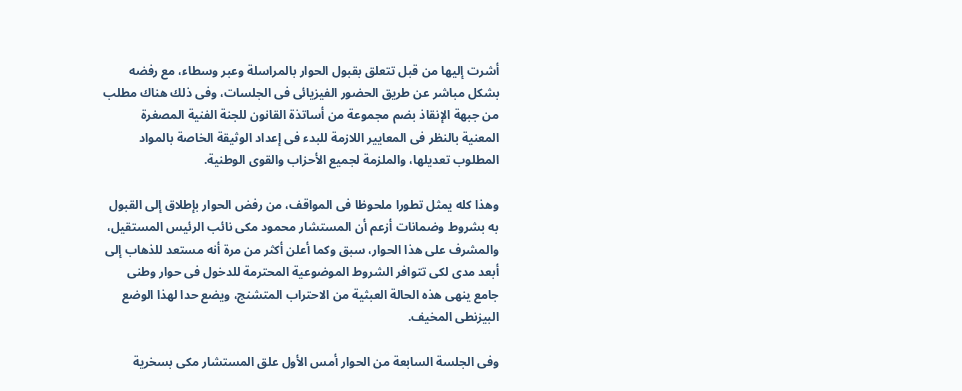أشرت إليها من قبل تتعلق بقبول الحوار بالمراسلة وعبر وسطاء، مع رفضه بشكل مباشر عن طريق الحضور الفيزيائى فى الجلسات، وفى ذلك هناك مطلب من جبهة الإنقاذ بضم مجموعة من أساتذة القانون للجنة الفنية المصغرة المعنية بالنظر فى المعايير اللازمة للبدء فى إعداد الوثيقة الخاصة بالمواد المطلوب تعديلها، والملزمة لجميع الأحزاب والقوى الوطنية.

وهذا كله يمثل تطورا ملحوظا فى المواقف، من رفض الحوار بإطلاق إلى القبول به بشروط وضمانات أزعم أن المستشار محمود مكى نائب الرئيس المستقيل، والمشرف على هذا الحوار، سبق وكما أعلن أكثر من مرة أنه مستعد للذهاب إلى أبعد مدى لكى تتوافر الشروط الموضوعية المحترمة للدخول فى حوار وطنى جامع ينهى هذه الحالة العبثية من الاحتراب المتشنج، ويضع حدا لهذا الوضع البيزنطى المخيف.

وفى الجلسة السابعة من الحوار أمس الأول علق المستشار مكى بسخرية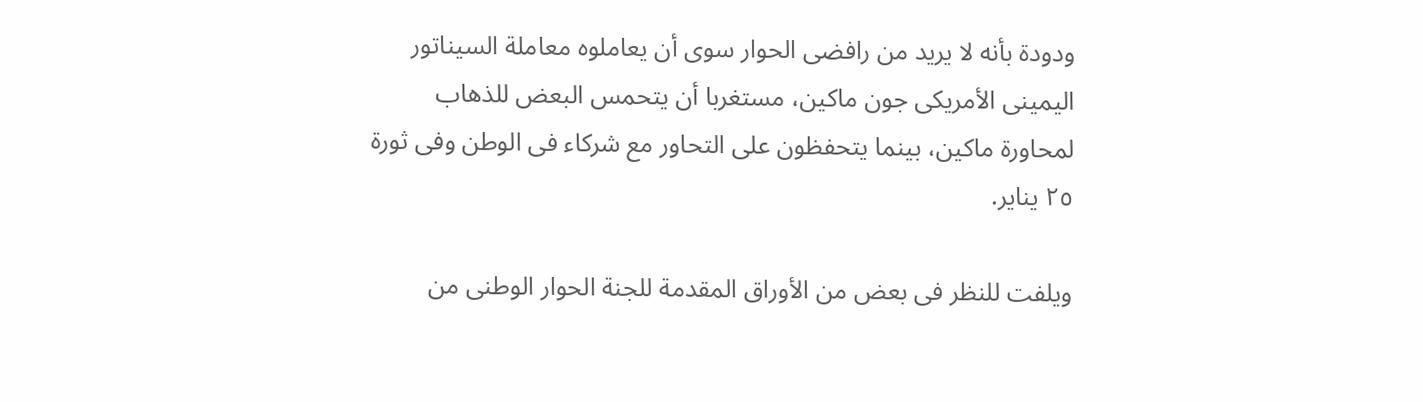ودودة بأنه لا يريد من رافضى الحوار سوى أن يعاملوه معاملة السيناتور اليمينى الأمريكى جون ماكين، مستغربا أن يتحمس البعض للذهاب لمحاورة ماكين، بينما يتحفظون على التحاور مع شركاء فى الوطن وفى ثورة ٢٥ يناير.

ويلفت للنظر فى بعض من الأوراق المقدمة للجنة الحوار الوطنى من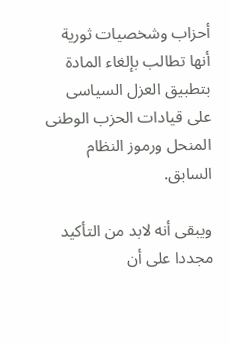أحزاب وشخصيات ثورية أنها تطالب بإلغاء المادة بتطبيق العزل السياسى على قيادات الحزب الوطنى المنحل ورموز النظام السابق.

ويبقى أنه لابد من التأكيد مجددا على أن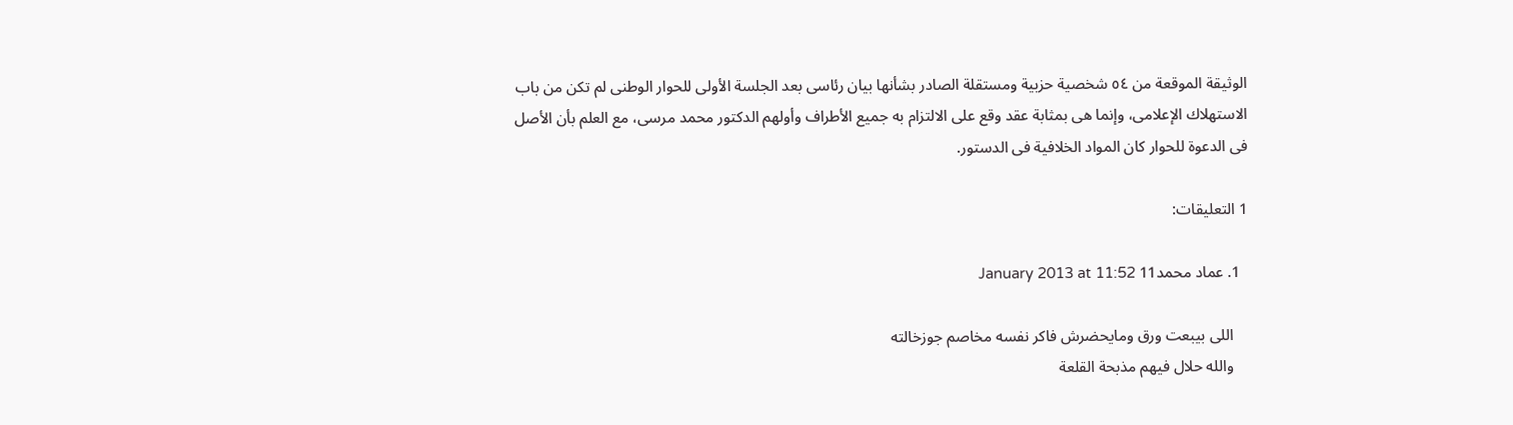الوثيقة الموقعة من ٥٤ شخصية حزبية ومستقلة الصادر بشأنها بيان رئاسى بعد الجلسة الأولى للحوار الوطنى لم تكن من باب الاستهلاك الإعلامى، وإنما هى بمثابة عقد وقع على الالتزام به جميع الأطراف وأولهم الدكتور محمد مرسى، مع العلم بأن الأصل فى الدعوة للحوار كان المواد الخلافية فى الدستور.

1 التعليقات:

  1. عماد محمد11 January 2013 at 11:52

    اللى بيبعت ورق ومايحضرش فاكر نفسه مخاصم جوزخالته
    والله حلال فيهم مذبحة القلعة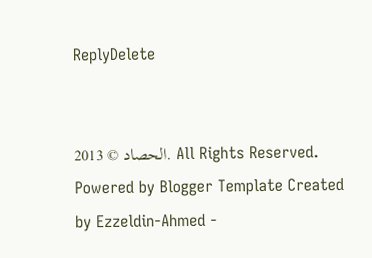ReplyDelete


الحصاد © 2013. All Rights Reserved. Powered by Blogger Template Created by Ezzeldin-Ahmed -